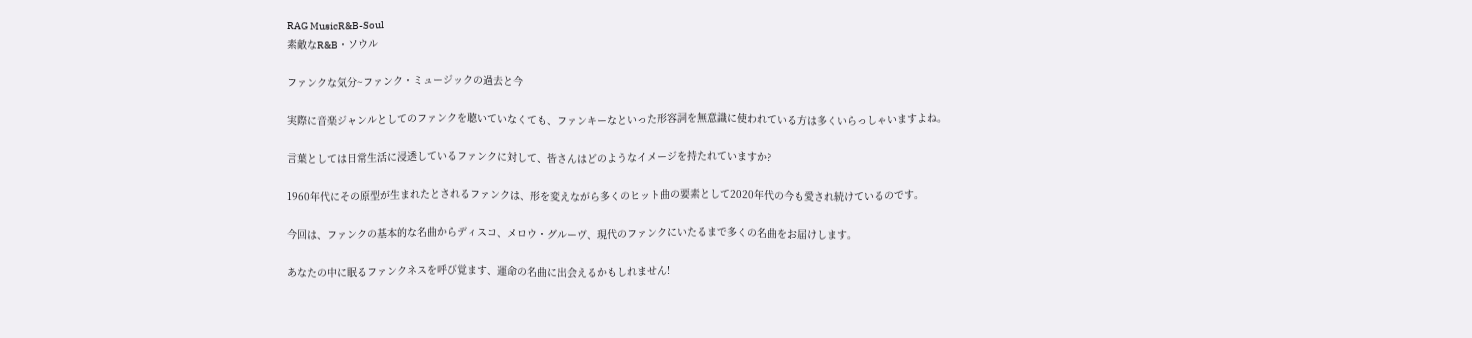RAG MusicR&B-Soul
素敵なR&B・ソウル

ファンクな気分~ファンク・ミュージックの過去と今

実際に音楽ジャンルとしてのファンクを聴いていなくても、ファンキーなといった形容詞を無意識に使われている方は多くいらっしゃいますよね。

言葉としては日常生活に浸透しているファンクに対して、皆さんはどのようなイメージを持たれていますか?

1960年代にその原型が生まれたとされるファンクは、形を変えながら多くのヒット曲の要素として2020年代の今も愛され続けているのです。

今回は、ファンクの基本的な名曲からディスコ、メロウ・グルーヴ、現代のファンクにいたるまで多くの名曲をお届けします。

あなたの中に眠るファンクネスを呼び覚ます、運命の名曲に出会えるかもしれません!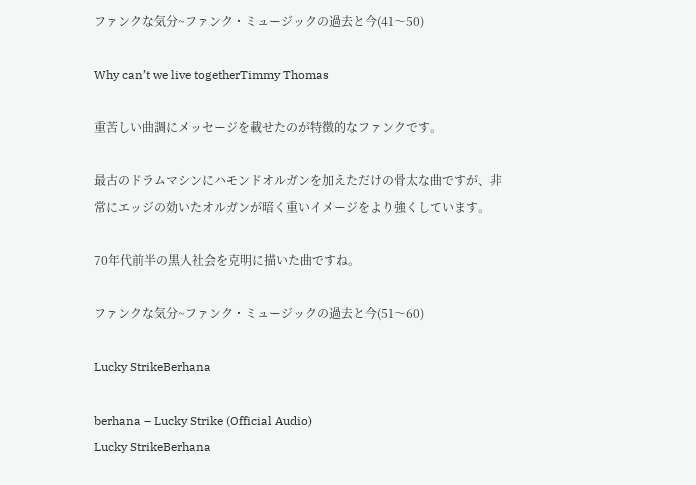ファンクな気分~ファンク・ミュージックの過去と今(41〜50)

Why can’t we live togetherTimmy Thomas

重苦しい曲調にメッセージを載せたのが特徴的なファンクです。

最古のドラムマシンにハモンドオルガンを加えただけの骨太な曲ですが、非常にエッジの効いたオルガンが暗く重いイメージをより強くしています。

70年代前半の黒人社会を克明に描いた曲ですね。

ファンクな気分~ファンク・ミュージックの過去と今(51〜60)

Lucky StrikeBerhana

berhana – Lucky Strike (Official Audio)
Lucky StrikeBerhana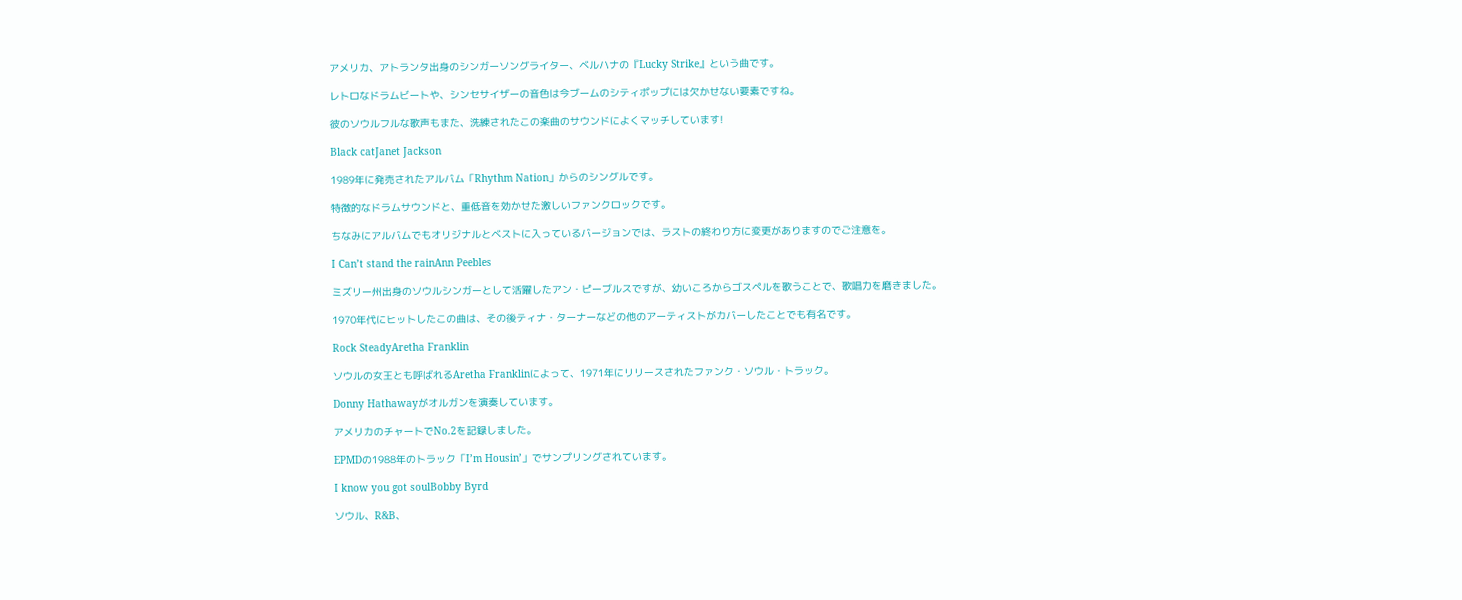アメリカ、アトランタ出身のシンガーソングライター、ベルハナの『Lucky Strike』という曲です。

レトロなドラムビートや、シンセサイザーの音色は今ブームのシティポップには欠かせない要素ですね。

彼のソウルフルな歌声もまた、洗練されたこの楽曲のサウンドによくマッチしています!

Black catJanet Jackson

1989年に発売されたアルバム「Rhythm Nation」からのシングルです。

特徴的なドラムサウンドと、重低音を効かせた激しいファンクロックです。

ちなみにアルバムでもオリジナルとベストに入っているバージョンでは、ラストの終わり方に変更がありますのでご注意を。

I Can’t stand the rainAnn Peebles

ミズリー州出身のソウルシンガーとして活躍したアン・ピーブルスですが、幼いころからゴスペルを歌うことで、歌唱力を磨きました。

1970年代にヒットしたこの曲は、その後ティナ・ターナーなどの他のアーティストがカバーしたことでも有名です。

Rock SteadyAretha Franklin

ソウルの女王とも呼ばれるAretha Franklinによって、1971年にリリースされたファンク・ソウル・トラック。

Donny Hathawayがオルガンを演奏しています。

アメリカのチャートでNo.2を記録しました。

EPMDの1988年のトラック「I’m Housin’」でサンプリングされています。

I know you got soulBobby Byrd

ソウル、R&B、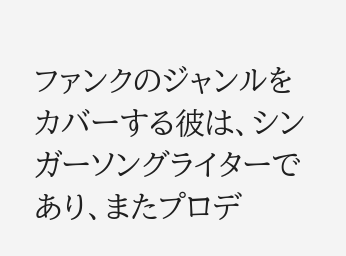ファンクのジャンルをカバーする彼は、シンガーソングライターであり、またプロデ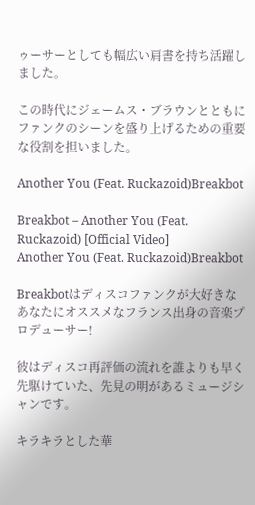ゥーサーとしても幅広い肩書を持ち活躍しました。

この時代にジェームス・ブラウンとともにファンクのシーンを盛り上げるための重要な役割を担いました。

Another You (Feat. Ruckazoid)Breakbot

Breakbot – Another You (Feat. Ruckazoid) [Official Video]
Another You (Feat. Ruckazoid)Breakbot

Breakbotはディスコファンクが大好きなあなたにオススメなフランス出身の音楽プロデューサー!

彼はディスコ再評価の流れを誰よりも早く先駆けていた、先見の明があるミュージシャンです。

キラキラとした華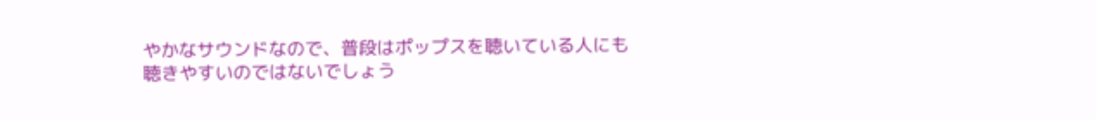やかなサウンドなので、普段はポップスを聴いている人にも聴きやすいのではないでしょう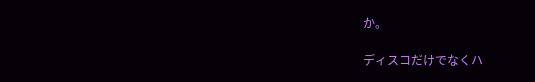か。

ディスコだけでなくハ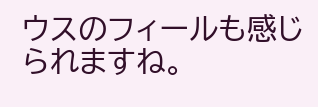ウスのフィールも感じられますね。